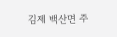김제 백산면 주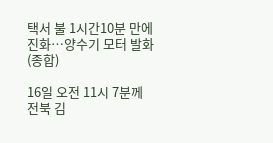택서 불 1시간10분 만에 진화…양수기 모터 발화(종합)

16일 오전 11시 7분께 전북 김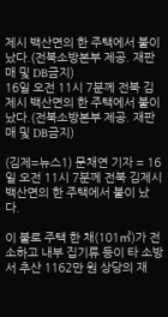제시 백산면의 한 주택에서 불이 났다.(전북소방본부 제공. 재판매 및 DB금지)
16일 오전 11시 7분께 전북 김제시 백산면의 한 주택에서 불이 났다.(전북소방본부 제공. 재판매 및 DB금지)

(김제=뉴스1) 문채연 기자 = 16일 오전 11시 7분께 전북 김제시 백산면의 한 주택에서 불이 났다.

이 불로 주택 한 채(101㎡)가 전소하고 내부 집기류 등이 타 소방서 추산 1162만 원 상당의 재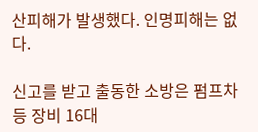산피해가 발생했다. 인명피해는 없다.

신고를 받고 출동한 소방은 펌프차 등 장비 16대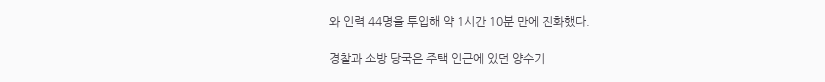와 인력 44명을 투입해 약 1시간 10분 만에 진화했다.

경찰과 소방 당국은 주택 인근에 있던 양수기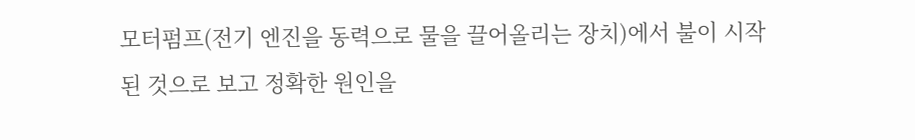모터펌프(전기 엔진을 동력으로 물을 끌어올리는 장치)에서 불이 시작된 것으로 보고 정확한 원인을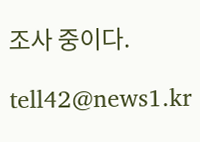조사 중이다.

tell42@news1.kr